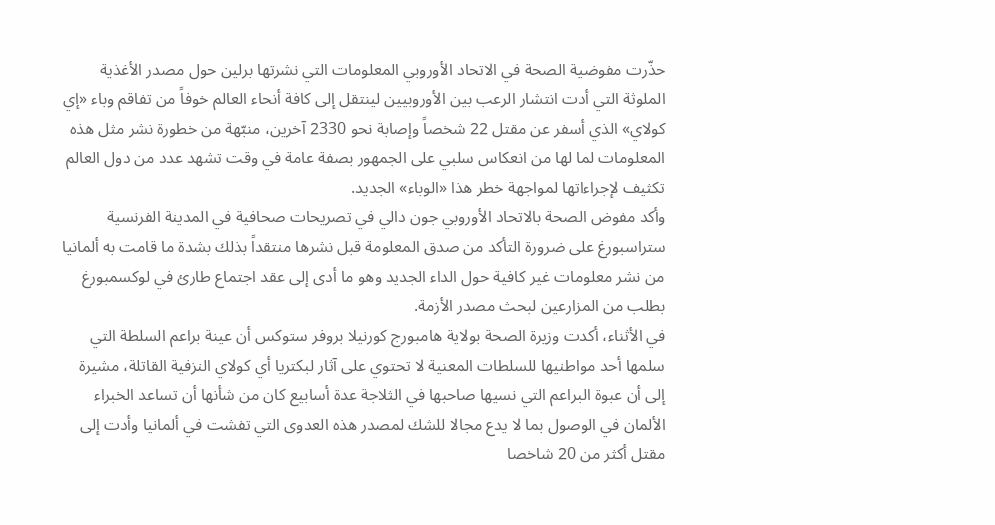حذّرت مفوضية الصحة في الاتحاد الأوروبي المعلومات التي نشرتها برلين حول مصدر الأغذية الملوثة التي أدت انتشار الرعب بين الأوروبيين لينتقل إلى كافة أنحاء العالم خوفاً من تفاقم وباء «إي كولاي» الذي أسفر عن مقتل 22 شخصاً وإصابة نحو 2330 آخرين، منبّهة من خطورة نشر مثل هذه المعلومات لما لها من انعكاس سلبي على الجمهور بصفة عامة في وقت تشهد عدد من دول العالم تكثيف لإجراءاتها لمواجهة خطر هذا «الوباء» الجديد.
وأكد مفوض الصحة بالاتحاد الأوروبي جون دالي في تصريحات صحافية في المدينة الفرنسية ستراسبورغ على ضرورة التأكد من صدق المعلومة قبل نشرها منتقداً بذلك بشدة ما قامت به ألمانيا من نشر معلومات غير كافية حول الداء الجديد وهو ما أدى إلى عقد اجتماع طارئ في لوكسمبورغ بطلب من المزارعين لبحث مصدر الأزمة.
في الأثناء، أكدت وزيرة الصحة بولاية هامبورج كورنيلا بروفر ستوكس أن عينة براعم السلطة التي سلمها أحد مواطنيها للسلطات المعنية لا تحتوي على آثار لبكتريا أي كولاي النزفية القاتلة، مشيرة إلى أن عبوة البراعم التي نسيها صاحبها في الثلاجة عدة أسابيع كان من شأنها أن تساعد الخبراء الألمان في الوصول بما لا يدع مجالا للشك لمصدر هذه العدوى التي تفشت في ألمانيا وأدت إلى مقتل أكثر من 20 شاخصا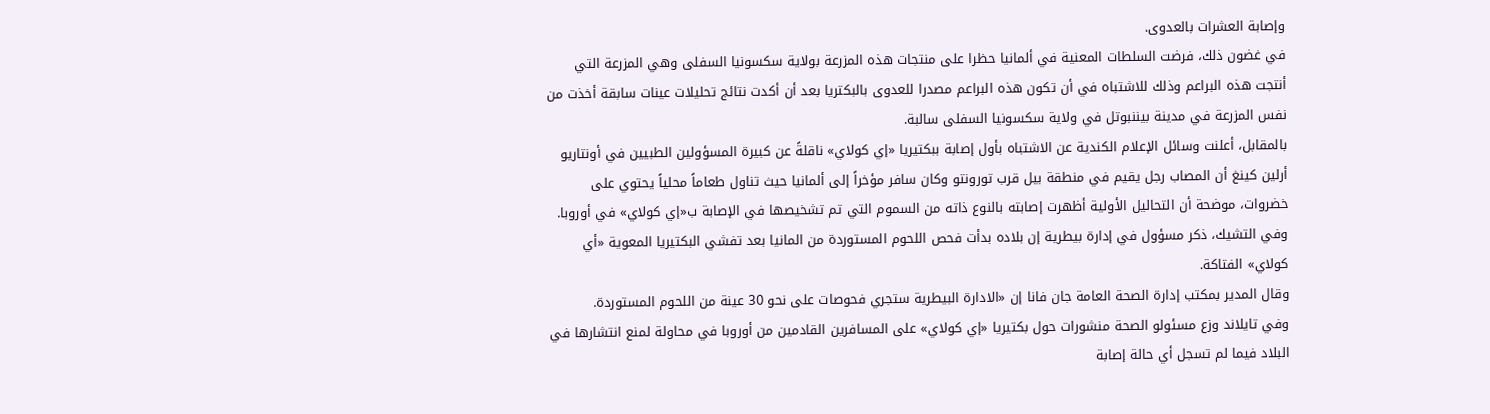وإصابة العشرات بالعدوى.
في غضون ذلك، فرضت السلطات المعنية في ألمانيا حظرا على منتجات هذه المزرعة بولاية سكسونيا السفلى وهي المزرعة التي أنتجت هذه البراعم وذلك للاشتباه في أن تكون هذه البراعم مصدرا للعدوى بالبكتريا بعد أن أكدت نتائج تحليلات عينات سابقة أخذت من نفس المزرعة في مدينة بيننبوتل في ولاية سكسونيا السفلى سالبة.
بالمقابل، أعلنت وسائل الإعلام الكندية عن الاشتباه بأول إصابة ببكتيريا «إي كولاي» ناقلةً عن كبيرة المسؤولين الطبيين في أونتاريو أرلين كينغ أن المصاب رجل يقيم في منطقة بيل قرب تورونتو وكان سافر مؤخراً إلى ألمانيا حيث تناول طعاماً محلياً يحتوي على خضروات، موضحة أن التحاليل الأولية أظهرت إصابته بالنوع ذاته من السموم التي تم تشخيصها في الإصابة ب«إي كولاي» في أوروبا.
وفي التشيك، ذكر مسؤول في إدارة بيطرية إن بلاده بدأت فحص اللحوم المستوردة من المانيا بعد تفشي البكتيريا المعوية «أي كولاي» الفتاكة.
وقال المدير بمكتب إدارة الصحة العامة جان فانا إن «الادارة البيطرية ستجري فحوصات على نحو 30 عينة من اللحوم المستوردة.
وفي تايلاند وزع مسئولو الصحة منشورات حول بكتيريا «إي كولاي» على المسافرين القادمين من أوروبا في محاولة لمنع انتشارها في البلاد فيما لم تسجل أي حالة إصابة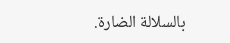بالسلالة الضارة.